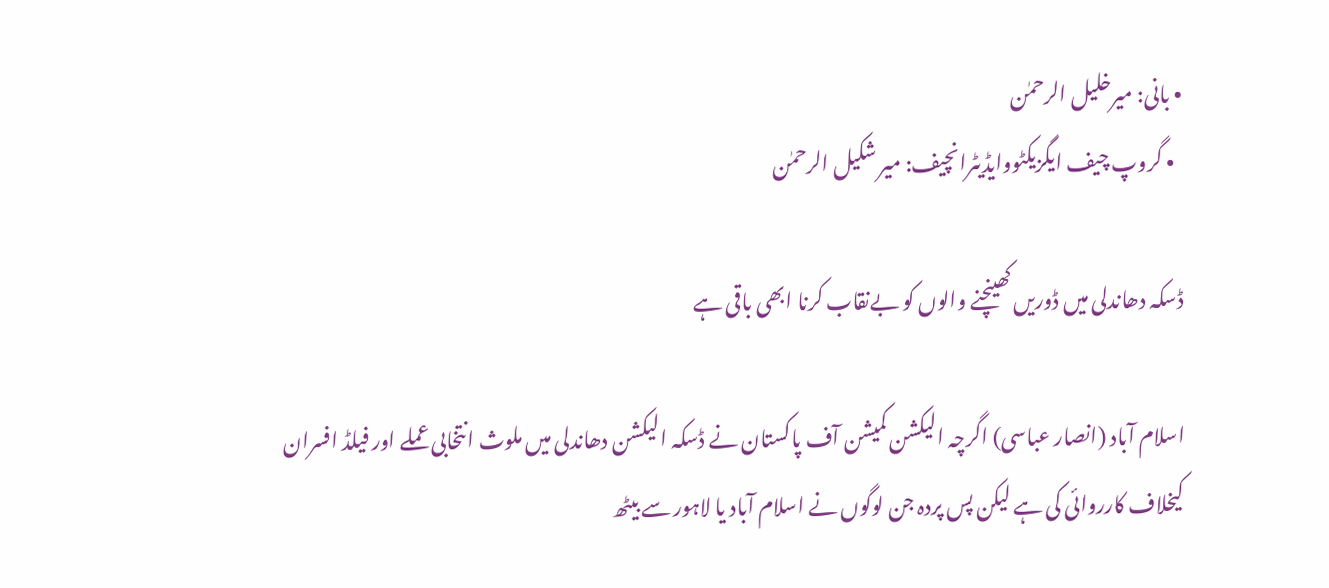• بانی: میرخلیل الرحمٰن
  • گروپ چیف ایگزیکٹووایڈیٹرانچیف: میر شکیل الرحمٰن

ڈسکہ دھاندلی میں ڈوریں کھینچنے والوں کو بےنقاب کرنا ابھی باقی ہے

اسلام آباد (انصار عباسی) اگرچہ الیکشن کمیشن آف پاکستان نے ڈسکہ الیکشن دھاندلی میں ملوث انتخابی عملے اور فیلڈ افسران کیخلاف کارروائی کی ہے لیکن پس پردہ جن لوگوں نے اسلام آباد یا لاہور سے بیٹھ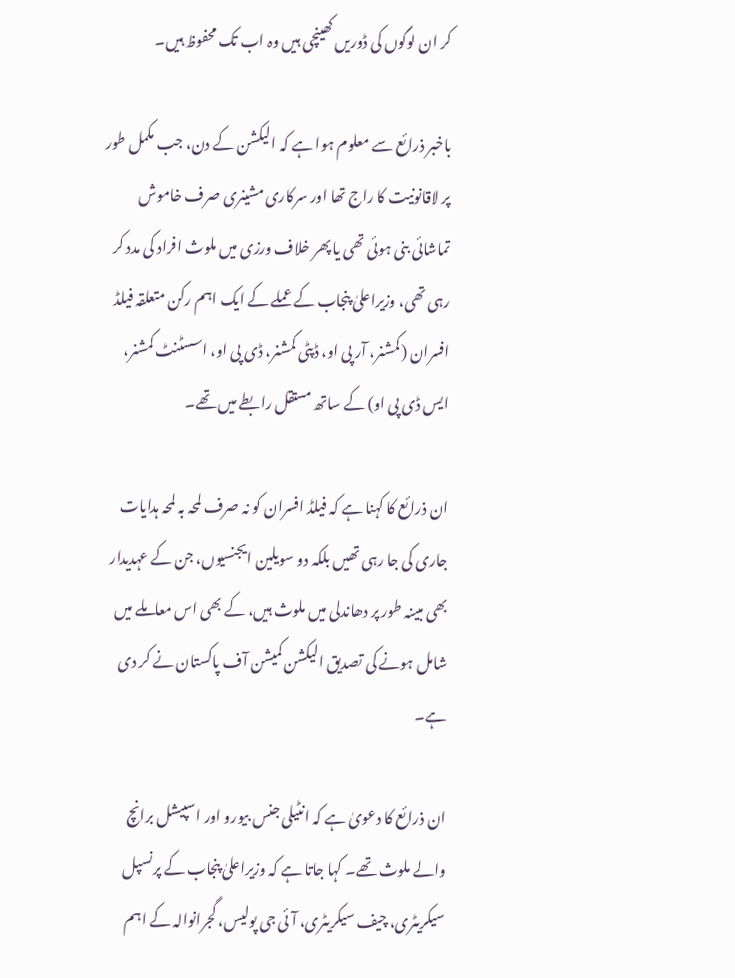کر ان لوگوں کی ڈوریں کھینچی ہیں وہ اب تک محفوظ ہیں۔

باخبر ذرائع سے معلوم ہوا ہے کہ الیکشن کے دن، جب مکمل طور پر لاقانونیت کا راج تھا اور سرکاری مشینری صرف خاموش تماشائی بنی ہوئی تھی یا پھر خلاف ورزی میں ملوث افراد کی مدد کر رہی تھی، وزیراعلیٰ پنجاب کے عملے کے ایک اہم رکن متعلقہ فیلڈ افسران (کمشنر، آر پی او، ڈپٹی کمشنر، ڈی پی او، اسسٹنٹ کمشنر، ایس ڈی پی او) کے ساتھ مستقل رابطے میں تھے۔

ان ذرائع کا کہنا ہے کہ فیلڈ افسران کو نہ صرف لمحہ بہ لمحہ ہدایات جاری کی جا رہی تھیں بلکہ دو سویلین ایجنسیوں، جن کے عہدیدار بھی مبینہ طور پر دھاندلی میں ملوث ہیں، کے بھی اس معاملے میں شامل ہونے کی تصدیق الیکشن کمیشن آف پاکستان نے کر دی ہے۔

ان ذرائع کا دعویٰ ہے کہ انٹیلی جنس بیورو اور اسپیشل برانچ والے ملوث تھے۔ کہا جاتا ہے کہ وزیراعلیٰ پنجاب کے پرنسپل سیکریٹری، چیف سیکریٹری، آئی جی پولیس، گجرانوالہ کے اہم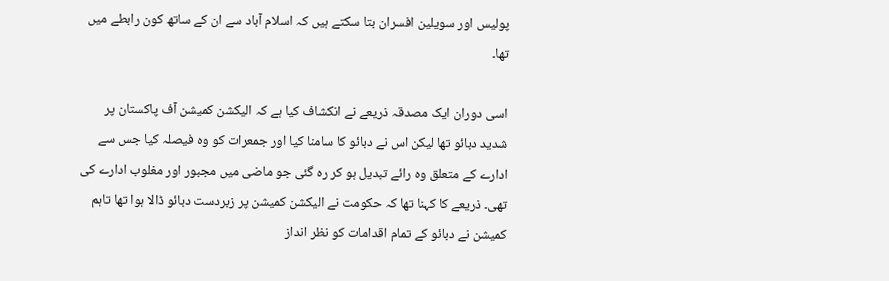پولیس اور سویلین افسران بتا سکتے ہیں کہ اسلام آباد سے ان کے ساتھ کون رابطے میں تھا۔

اسی دوران ایک مصدقہ ذریعے نے انکشاف کیا ہے کہ الیکشن کمیشن آف پاکستان پر شدید دبائو تھا لیکن اس نے دبائو کا سامنا کیا اور جمعرات کو وہ فیصلہ کیا جس سے ادارے کے متعلق وہ رائے تبدیل ہو کر رہ گئی جو ماضی میں مجبور اور مغلوب ادارے کی تھی۔ ذریعے کا کہنا تھا کہ حکومت نے الیکشن کمیشن پر زبردست دبائو ڈالا ہوا تھا تاہم کمیشن نے دبائو کے تمام اقدامات کو نظر انداز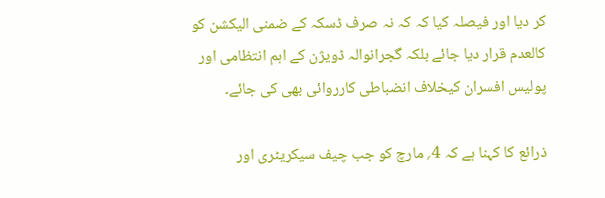کر دیا اور فیصلہ کیا کہ کہ نہ صرف ڈسکہ کے ضمنی الیکشن کو کالعدم قرار دیا جائے بلکہ گجرانوالہ ڈویژن کے اہم انتظامی اور پولیس افسران کیخلاف انضباطی کارروائی بھی کی جائے۔

ذرائع کا کہنا ہے کہ 4؍ مارچ کو جب چیف سیکریٹری اور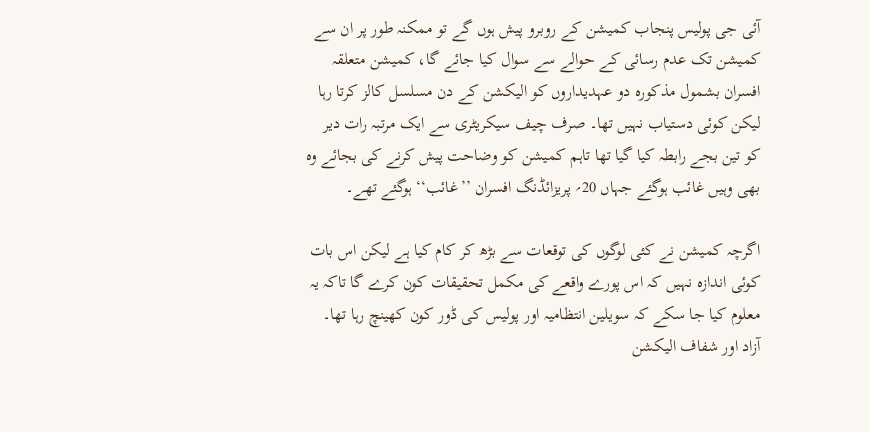آئی جی پولیس پنجاب کمیشن کے روبرو پیش ہوں گے تو ممکنہ طور پر ان سے کمیشن تک عدم رسائی کے حوالے سے سوال کیا جائے گا، کمیشن متعلقہ افسران بشمول مذکورہ دو عہدیداروں کو الیکشن کے دن مسلسل کالز کرتا رہا لیکن کوئی دستیاب نہیں تھا۔ صرف چیف سیکریٹری سے ایک مرتبہ رات دیر کو تین بجے رابطہ کیا گیا تھا تاہم کمیشن کو وضاحت پیش کرنے کی بجائے وہ بھی وہیں غائب ہوگئے جہاں 20؍ پریزائڈنگ افسران ’’غائب‘‘ ہوگئے تھے۔

اگرچہ کمیشن نے کئی لوگوں کی توقعات سے بڑھ کر کام کیا ہے لیکن اس بات کوئی اندازہ نہیں کہ اس پورے واقعے کی مکمل تحقیقات کون کرے گا تاکہ یہ معلوم کیا جا سکے کہ سویلین انتظامیہ اور پولیس کی ڈور کون کھینچ رہا تھا۔ آزاد اور شفاف الیکشن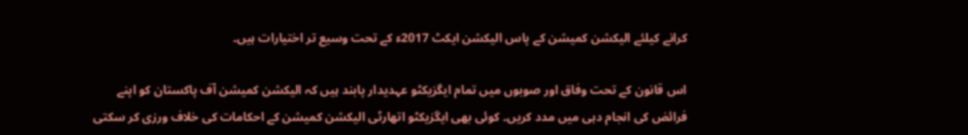کرانے کیلئے الیکشن کمیشن کے پاس الیکشن ایکٹ 2017ء کے تحت وسیع تر اختیارات ہیں۔

اس قانون کے تحت وفاق اور صوبوں میں تمام ایگزیکٹو عہدیدار پابند ہیں کہ الیکشن کمیشن آف پاکستان کو اپنے فرائض کی انجام دہی میں مدد کریں۔ کوئی بھی ایگزیکٹو اتھارٹی الیکشن کمیشن کے احکامات کی خلاف ورزی کر سکتی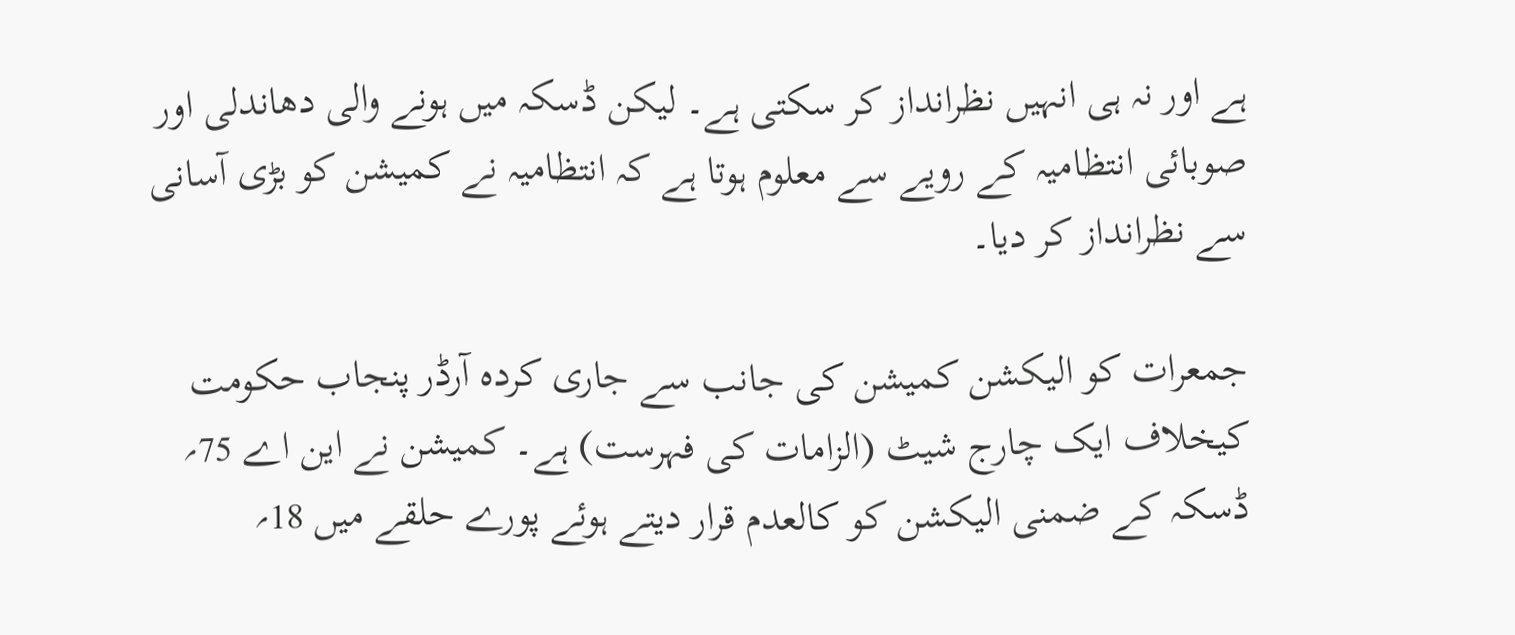ہے اور نہ ہی انہیں نظرانداز کر سکتی ہے۔ لیکن ڈسکہ میں ہونے والی دھاندلی اور صوبائی انتظامیہ کے رویے سے معلوم ہوتا ہے کہ انتظامیہ نے کمیشن کو بڑی آسانی سے نظرانداز کر دیا۔

جمعرات کو الیکشن کمیشن کی جانب سے جاری کردہ آرڈر پنجاب حکومت کیخلاف ایک چارج شیٹ (الزامات کی فہرست) ہے۔ کمیشن نے این اے 75؍ ڈسکہ کے ضمنی الیکشن کو کالعدم قرار دیتے ہوئے پورے حلقے میں 18؍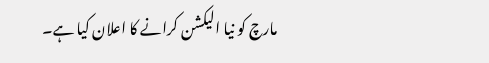مارچ کو نیا الیکشن کرانے کا اعلان کیا ہے۔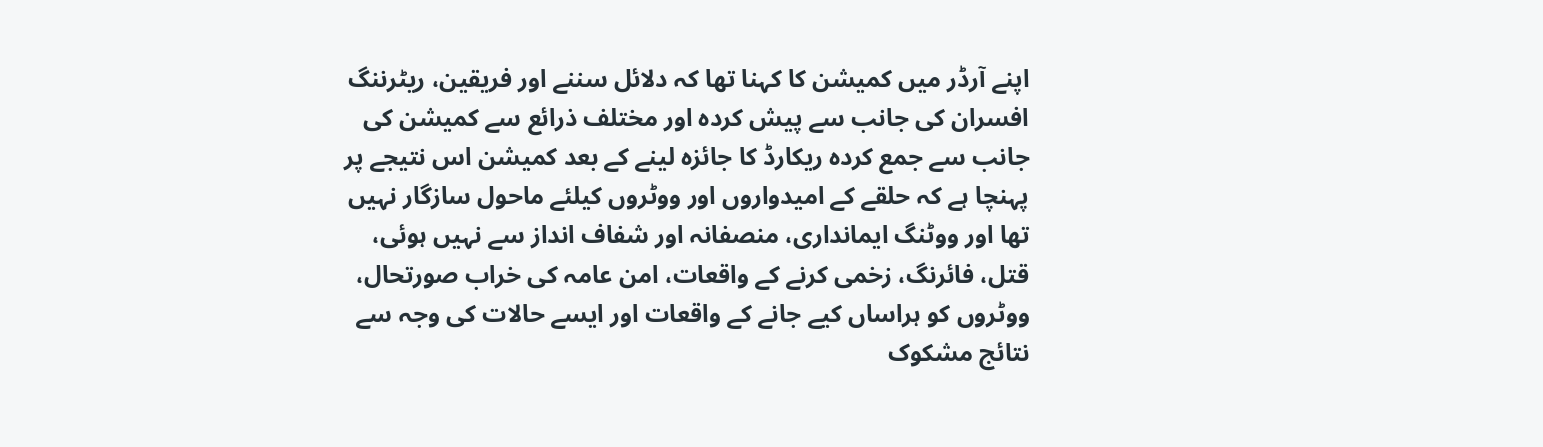اپنے آرڈر میں کمیشن کا کہنا تھا کہ دلائل سننے اور فریقین، ریٹرننگ افسران کی جانب سے پیش کردہ اور مختلف ذرائع سے کمیشن کی جانب سے جمع کردہ ریکارڈ کا جائزہ لینے کے بعد کمیشن اس نتیجے پر پہنچا ہے کہ حلقے کے امیدواروں اور ووٹروں کیلئے ماحول سازگار نہیں تھا اور ووٹنگ ایمانداری، منصفانہ اور شفاف انداز سے نہیں ہوئی، قتل، فائرنگ، زخمی کرنے کے واقعات، امن عامہ کی خراب صورتحال، ووٹروں کو ہراساں کیے جانے کے واقعات اور ایسے حالات کی وجہ سے نتائج مشکوک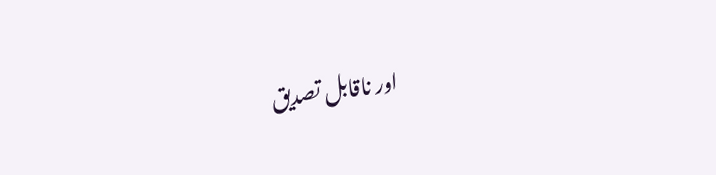اور ناقابل تصدیق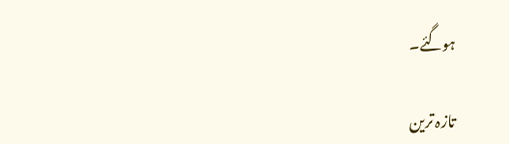ہوگئے۔

تازہ ترین